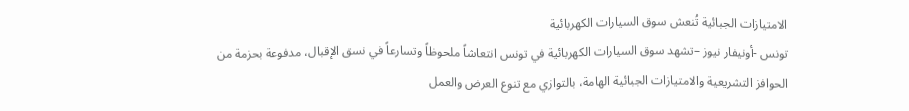الامتيازات الجبائية تُنعش سوق السيارات الكهربائية
تونس -أونيفار نيوز –تشهد سوق السيارات الكهربائية في تونس انتعاشاً ملحوظاً وتسارعاً في نسق الإقبال، مدفوعة بحزمة من الحوافز التشريعية والامتيازات الجبائية الهامة، بالتوازي مع تنوع العرض والعمل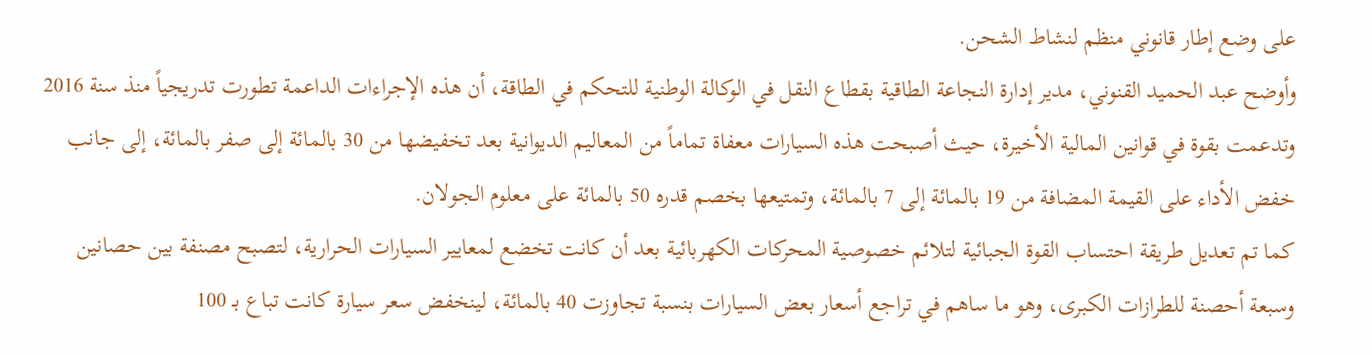على وضع إطار قانوني منظم لنشاط الشحن.
وأوضح عبد الحميد القنوني، مدير إدارة النجاعة الطاقية بقطاع النقل في الوكالة الوطنية للتحكم في الطاقة، أن هذه الإجراءات الداعمة تطورت تدريجياً منذ سنة 2016 وتدعمت بقوة في قوانين المالية الأخيرة، حيث أصبحت هذه السيارات معفاة تماماً من المعاليم الديوانية بعد تخفيضها من 30 بالمائة إلى صفر بالمائة، إلى جانب خفض الأداء على القيمة المضافة من 19 بالمائة إلى 7 بالمائة، وتمتيعها بخصم قدره 50 بالمائة على معلوم الجولان.
كما تم تعديل طريقة احتساب القوة الجبائية لتلائم خصوصية المحركات الكهربائية بعد أن كانت تخضع لمعايير السيارات الحرارية، لتصبح مصنفة بين حصانين وسبعة أحصنة للطرازات الكبرى، وهو ما ساهم في تراجع أسعار بعض السيارات بنسبة تجاوزت 40 بالمائة، لينخفض سعر سيارة كانت تباع بـ 100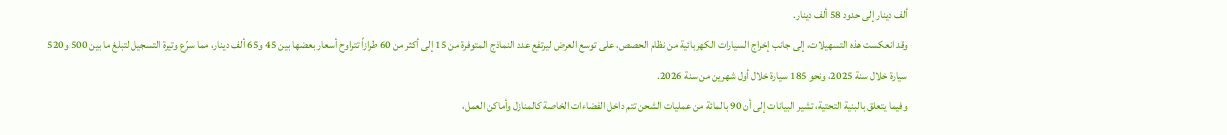ألف دينار إلى حدود 58 ألف دينار.
وقد انعكست هذه التسهيلات، إلى جانب إخراج السيارات الكهربائية من نظام الحصص، على توسع العرض ليرتفع عدد النماذج المتوفرة من 15 إلى أكثر من 60 طرازاً تتراوح أسعار بعضها بين 45 و65 ألف دينار، مما سرّع وتيرة التسجيل لتبلغ ما بين 500 و520 سيارة خلال سنة 2025، ونحو 185 سيارة خلال أول شهرين من سنة 2026.
وفيما يتعلق بالبنية التحتية، تشير البيانات إلى أن 90 بالمائة من عمليات الشحن تتم داخل الفضاءات الخاصة كالمنازل وأماكن العمل،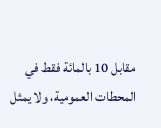مقابل 10 بالمائة فقط في المحطات العمومية، ولا يمثل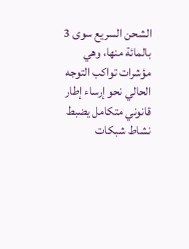الشحن السريع سوى 3 بالمائة منها، وهي مؤشرات تواكب التوجه الحالي نحو إرساء إطار قانوني متكامل يضبط نشاط شبكات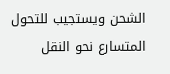الشحن ويستجيب للتحول المتسارع نحو النقل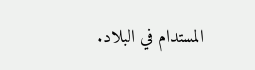المستدام في البلاد.